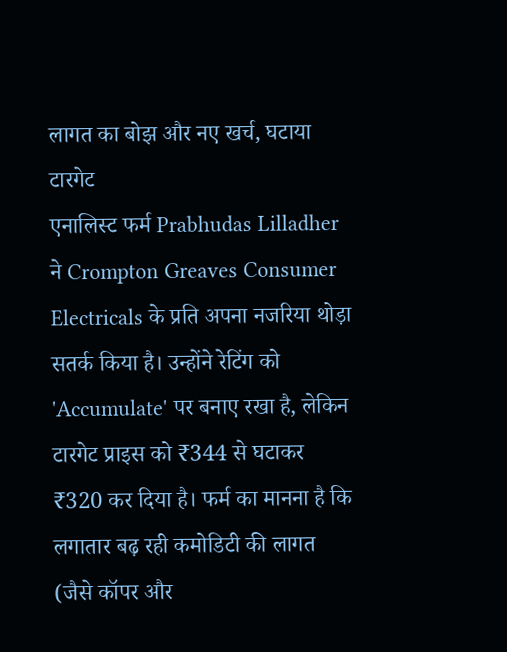लागत का बोझ और नए खर्च, घटाया टारगेट
एनालिस्ट फर्म Prabhudas Lilladher ने Crompton Greaves Consumer Electricals के प्रति अपना नजरिया थोड़ा सतर्क किया है। उन्होंने रेटिंग को 'Accumulate' पर बनाए रखा है, लेकिन टारगेट प्राइस को ₹344 से घटाकर ₹320 कर दिया है। फर्म का मानना है कि लगातार बढ़ रही कमोडिटी की लागत (जैसे कॉपर और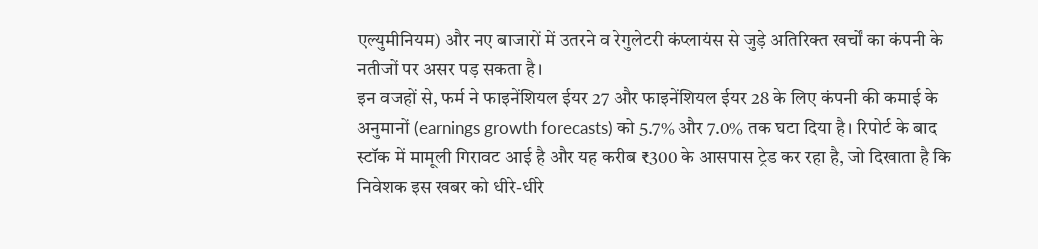एल्युमीनियम) और नए बाजारों में उतरने व रेगुलेटरी कंप्लायंस से जुड़े अतिरिक्त खर्चों का कंपनी के नतीजों पर असर पड़ सकता है।
इन वजहों से, फर्म ने फाइनेंशियल ईयर 27 और फाइनेंशियल ईयर 28 के लिए कंपनी की कमाई के अनुमानों (earnings growth forecasts) को 5.7% और 7.0% तक घटा दिया है। रिपोर्ट के बाद स्टॉक में मामूली गिरावट आई है और यह करीब ₹300 के आसपास ट्रेड कर रहा है, जो दिखाता है कि निवेशक इस खबर को धीरे-धीरे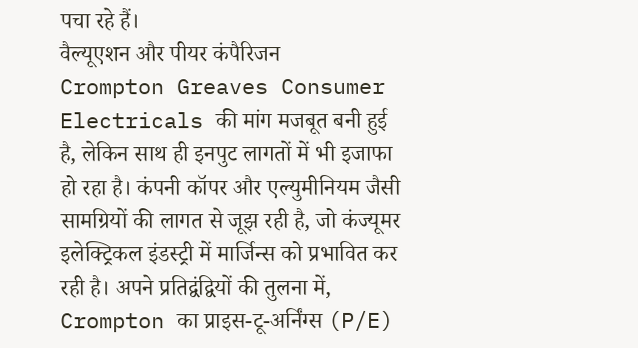पचा रहे हैं।
वैल्यूएशन और पीयर कंपैरिजन
Crompton Greaves Consumer Electricals की मांग मजबूत बनी हुई है, लेकिन साथ ही इनपुट लागतों में भी इजाफा हो रहा है। कंपनी कॉपर और एल्युमीनियम जैसी सामग्रियों की लागत से जूझ रही है, जो कंज्यूमर इलेक्ट्रिकल इंडस्ट्री में मार्जिन्स को प्रभावित कर रही है। अपने प्रतिद्वंद्वियों की तुलना में, Crompton का प्राइस-टू-अर्निंग्स (P/E)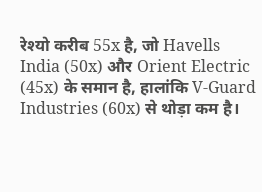रेश्यो करीब 55x है, जो Havells India (50x) और Orient Electric (45x) के समान है, हालांकि V-Guard Industries (60x) से थोड़ा कम है।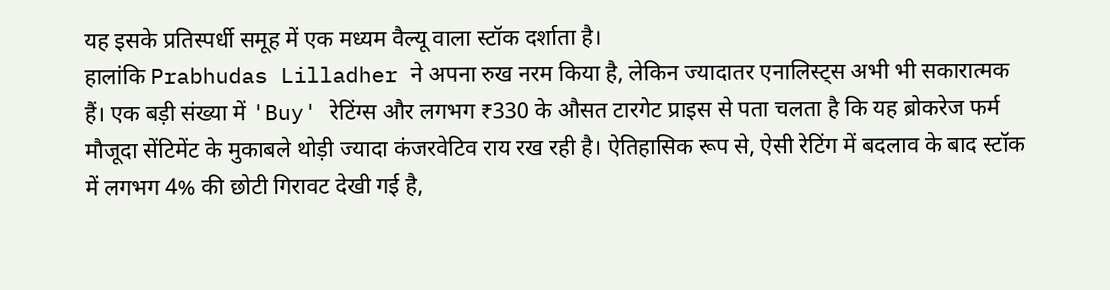यह इसके प्रतिस्पर्धी समूह में एक मध्यम वैल्यू वाला स्टॉक दर्शाता है।
हालांकि Prabhudas Lilladher ने अपना रुख नरम किया है, लेकिन ज्यादातर एनालिस्ट्स अभी भी सकारात्मक हैं। एक बड़ी संख्या में 'Buy' रेटिंग्स और लगभग ₹330 के औसत टारगेट प्राइस से पता चलता है कि यह ब्रोकरेज फर्म मौजूदा सेंटिमेंट के मुकाबले थोड़ी ज्यादा कंजरवेटिव राय रख रही है। ऐतिहासिक रूप से, ऐसी रेटिंग में बदलाव के बाद स्टॉक में लगभग 4% की छोटी गिरावट देखी गई है,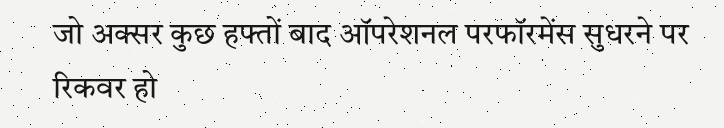जो अक्सर कुछ हफ्तों बाद ऑपरेशनल परफॉरमेंस सुधरने पर रिकवर हो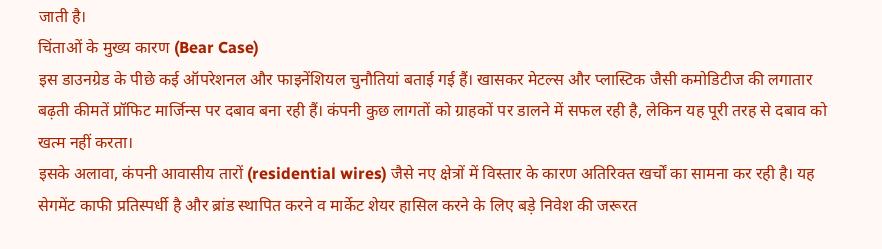जाती है।
चिंताओं के मुख्य कारण (Bear Case)
इस डाउनग्रेड के पीछे कई ऑपरेशनल और फाइनेंशियल चुनौतियां बताई गई हैं। खासकर मेटल्स और प्लास्टिक जैसी कमोडिटीज की लगातार बढ़ती कीमतें प्रॉफिट मार्जिन्स पर दबाव बना रही हैं। कंपनी कुछ लागतों को ग्राहकों पर डालने में सफल रही है, लेकिन यह पूरी तरह से दबाव को खत्म नहीं करता।
इसके अलावा, कंपनी आवासीय तारों (residential wires) जैसे नए क्षेत्रों में विस्तार के कारण अतिरिक्त खर्चों का सामना कर रही है। यह सेगमेंट काफी प्रतिस्पर्धी है और ब्रांड स्थापित करने व मार्केट शेयर हासिल करने के लिए बड़े निवेश की जरूरत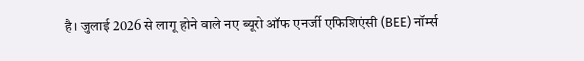है। जुलाई 2026 से लागू होने वाले नए ब्यूरो ऑफ एनर्जी एफिशिएंसी (BEE) नॉर्म्स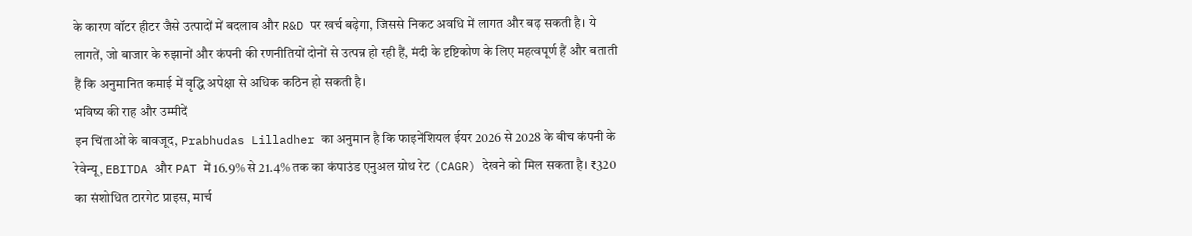के कारण वॉटर हीटर जैसे उत्पादों में बदलाव और R&D पर खर्च बढ़ेगा, जिससे निकट अवधि में लागत और बढ़ सकती है। ये लागतें, जो बाजार के रुझानों और कंपनी की रणनीतियों दोनों से उत्पन्न हो रही हैं, मंदी के दृष्टिकोण के लिए महत्वपूर्ण हैं और बताती हैं कि अनुमानित कमाई में वृद्धि अपेक्षा से अधिक कठिन हो सकती है।
भविष्य की राह और उम्मीदें
इन चिंताओं के बावजूद, Prabhudas Lilladher का अनुमान है कि फाइनेंशियल ईयर 2026 से 2028 के बीच कंपनी के रेवेन्यू, EBITDA और PAT में 16.9% से 21.4% तक का कंपाउंड एनुअल ग्रोथ रेट (CAGR) देखने को मिल सकता है। ₹320 का संशोधित टारगेट प्राइस, मार्च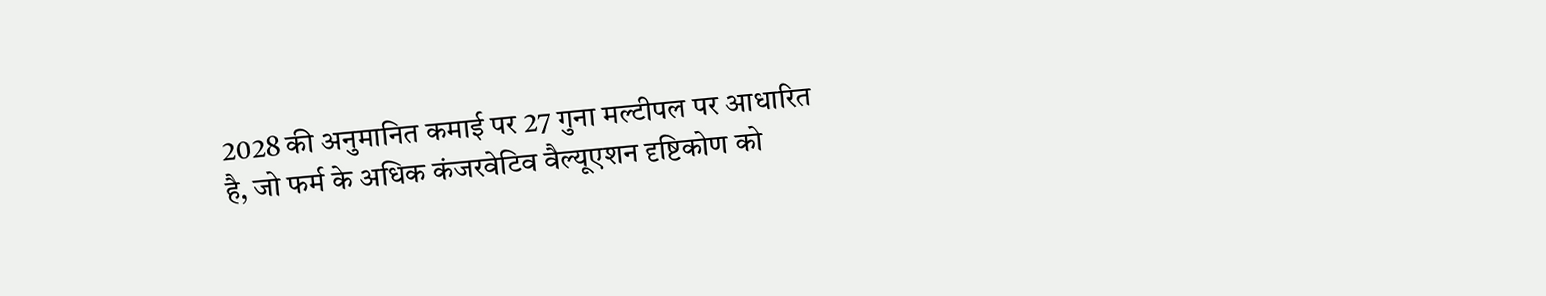2028 की अनुमानित कमाई पर 27 गुना मल्टीपल पर आधारित है, जो फर्म के अधिक कंजरवेटिव वैल्यूएशन दृष्टिकोण को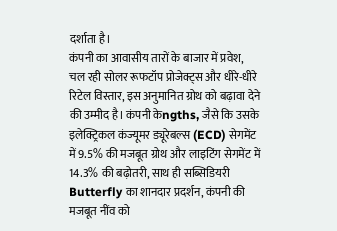दर्शाता है।
कंपनी का आवासीय तारों के बाजार में प्रवेश, चल रही सोलर रूफटॉप प्रोजेक्ट्स और धीरे-धीरे रिटेल विस्तार, इस अनुमानित ग्रोथ को बढ़ावा देने की उम्मीद है। कंपनी केngths, जैसे कि उसके इलेक्ट्रिकल कंज्यूमर ड्यूरेबल्स (ECD) सेगमेंट में 9.5% की मजबूत ग्रोथ और लाइटिंग सेगमेंट में 14.3% की बढ़ोतरी, साथ ही सब्सिडियरी Butterfly का शानदार प्रदर्शन, कंपनी की मजबूत नींव को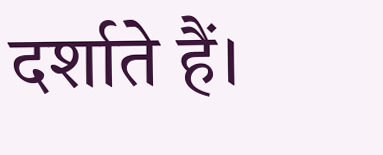दर्शाते हैं।